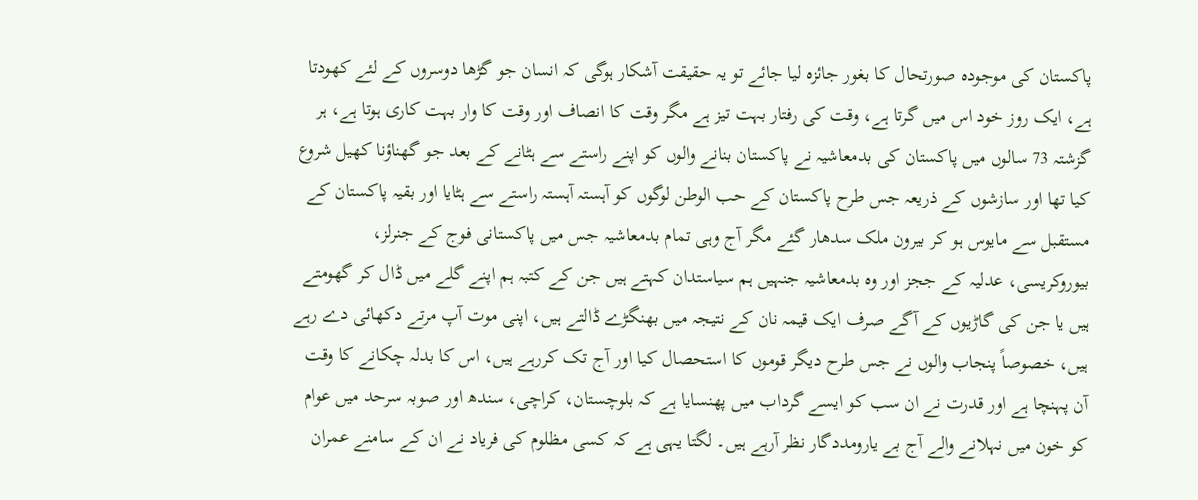پاکستان کی موجودہ صورتحال کا بغور جائزہ لیا جائے تو یہ حقیقت آشکار ہوگی کہ انسان جو گڑھا دوسروں کے لئے کھودتا ہے، ایک روز خود اس میں گرتا ہے، وقت کی رفتار بہت تیز ہے مگر وقت کا انصاف اور وقت کا وار بہت کاری ہوتا ہے، ہر گزشتہ 73 سالوں میں پاکستان کی بدمعاشیہ نے پاکستان بنانے والوں کو اپنے راستے سے ہٹانے کے بعد جو گھناؤنا کھیل شروع کیا تھا اور سازشوں کے ذریعہ جس طرح پاکستان کے حب الوطن لوگوں کو آہستہ آہستہ راستے سے ہٹایا اور بقیہ پاکستان کے مستقبل سے مایوس ہو کر بیرون ملک سدھار گئے مگر آج وہی تمام بدمعاشیہ جس میں پاکستانی فوج کے جنرلز، بیوروکریسی، عدلیہ کے ججز اور وہ بدمعاشیہ جنہیں ہم سیاستدان کہتے ہیں جن کے کتبہ ہم اپنے گلے میں ڈال کر گھومتے ہیں یا جن کی گاڑیوں کے آگے صرف ایک قیمہ نان کے نتیجہ میں بھنگڑے ڈالتے ہیں، اپنی موت آپ مرتے دکھائی دے رہے ہیں، خصوصاً پنجاب والوں نے جس طرح دیگر قوموں کا استحصال کیا اور آج تک کررہے ہیں، اس کا بدلہ چکانے کا وقت آن پہنچا ہے اور قدرت نے ان سب کو ایسے گرداب میں پھنسایا ہے کہ بلوچستان، کراچی، سندھ اور صوبہ سرحد میں عوام کو خون میں نہلانے والے آج بے یارومددگار نظر آرہے ہیں۔ لگتا یہی ہے کہ کسی مظلوم کی فریاد نے ان کے سامنے عمران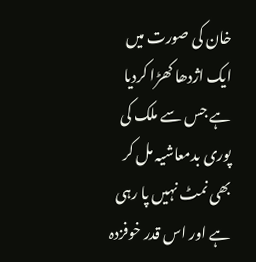خان کی صورت میں ایک اژدھا کھڑا کردیا ہے جس سے ملک کی پوری بدمعاشیہ مل کر بھی نمٹ نہیں پا رہی ہے اور اس قدر خوفزدہ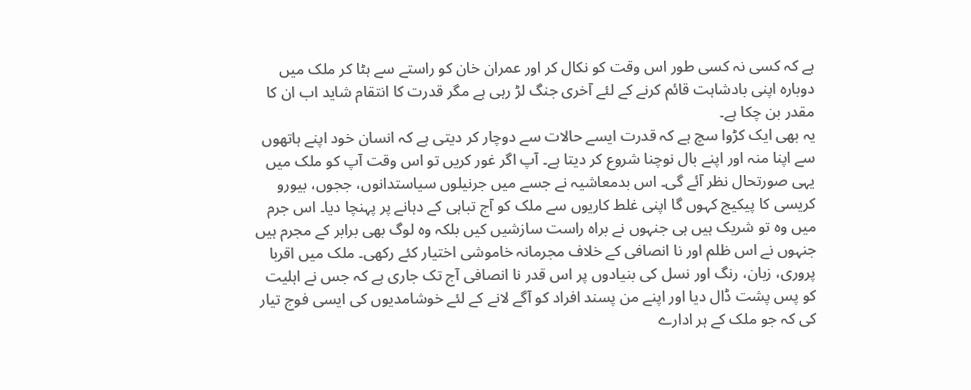ہے کہ کسی نہ کسی طور اس وقت کو نکال کر اور عمران خان کو راستے سے ہٹا کر ملک میں دوبارہ اپنی بادشاہت قائم کرنے کے لئے آخری جنگ لڑ رہی ہے مگر قدرت کا انتقام شاید اب ان کا مقدر بن چکا ہے۔
یہ بھی ایک کڑوا سچ ہے کہ قدرت ایسے حالات سے دوچار کر دیتی ہے کہ انسان خود اپنے ہاتھوں سے اپنا منہ اور اپنے بال نوچنا شروع کر دیتا ہے۔ آپ اگر غور کریں تو اس وقت آپ کو ملک میں یہی صورتحال نظر آئے گی۔ اس بدمعاشیہ نے جسے میں جرنیلوں سیاستدانوں، ججوں، بیورو کریسی کا پیکیج کہوں گا اپنی غلط کاریوں سے ملک کو آج تباہی کے دہانے پر پہنچا دیا۔ اس جرم میں وہ تو شریک ہیں ہی جنہوں نے براہ راست سازشیں کیں بلکہ وہ لوگ بھی برابر کے مجرم ہیں جنہوں نے اس ظلم اور نا انصافی کے خلاف مجرمانہ خاموشی اختیار کئے رکھی۔ ملک میں اقربا پروری، زبان، رنگ اور نسل کی بنیادوں پر اس قدر نا انصافی آج تک جاری ہے کہ جس نے اہلیت کو پس پشت ڈال دیا اور اپنے من پسند افراد کو آگے لانے کے لئے خوشامدیوں کی ایسی فوج تیار کی کہ جو ملک کے ہر ادارے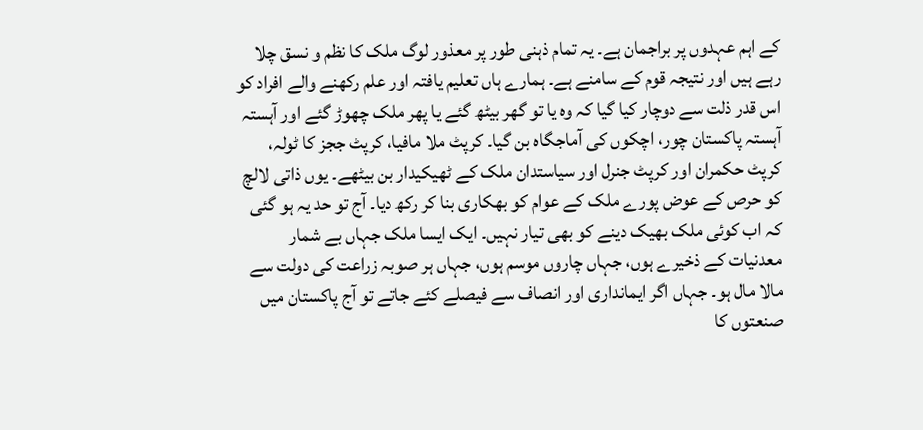کے اہم عہدوں پر براجمان ہے۔ یہ تمام ذہنی طور پر معذور لوگ ملک کا نظم و نسق چلا رہے ہیں اور نتیجہ قوم کے سامنے ہے۔ ہمارے ہاں تعلیم یافتہ اور علم رکھنے والے افراد کو اس قدر ذلت سے دوچار کیا گیا کہ وہ یا تو گھر بیٹھ گئے یا پھر ملک چھوڑ گئے اور آہستہ آہستہ پاکستان چور، اچکوں کی آماجگاہ بن گیا۔ کرپٹ ملا مافیا، کرپٹ ججز کا ٹولہ، کرپٹ حکمران اور کرپٹ جنرل اور سیاستدان ملک کے ٹھیکیدار بن بیٹھے۔ یوں ذاتی لالچ کو حرص کے عوض پورے ملک کے عوام کو بھکاری بنا کر رکھ دیا۔ آج تو حد یہ ہو گئی کہ اب کوئی ملک بھیک دینے کو بھی تیار نہیں۔ ایک ایسا ملک جہاں بے شمار معدنیات کے ذخیرے ہوں، جہاں چاروں موسم ہوں، جہاں ہر صوبہ زراعت کی دولت سے مالا مال ہو۔ جہاں اگر ایمانداری اور انصاف سے فیصلے کئے جاتے تو آج پاکستان میں صنعتوں کا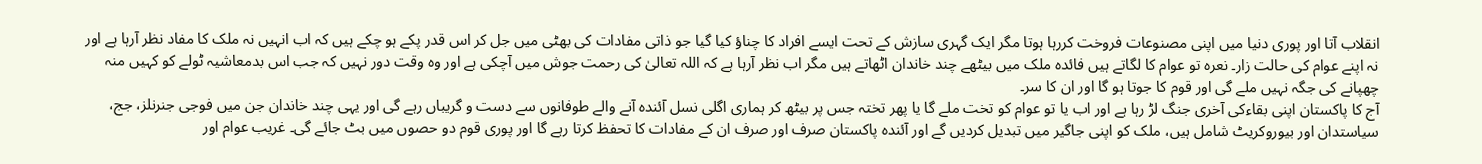انقلاب آتا اور پوری دنیا میں اپنی مصنوعات فروخت کررہا ہوتا مگر ایک گہری سازش کے تحت ایسے افراد کا چناؤ کیا گیا جو ذاتی مفادات کی بھٹی میں جل کر اس قدر پکے ہو چکے ہیں کہ اب انہیں نہ ملک کا مفاد نظر آرہا ہے اور نہ اپنے عوام کی حالت زار۔ نعرہ تو عوام کا لگاتے ہیں فائدہ ملک میں بیٹھے چند خاندان اٹھاتے ہیں مگر اب نظر آرہا ہے کہ اللہ تعالیٰ کی رحمت جوش میں آچکی ہے اور وہ وقت دور نہیں کہ جب اس بدمعاشیہ ٹولے کو کہیں منہ چھپانے کی جگہ نہیں ملے گی اور قوم کا جوتا ہو گا اور ان کا سر۔
آج کا پاکستان اپنی بقاءکی آخری جنگ لڑ رہا ہے اور اب یا تو عوام کو تخت ملے گا یا پھر تختہ جس پر بیٹھ کر ہماری اگلی نسل آئندہ آنے والے طوفانوں سے دست و گریباں رہے گی اور یہی چند خاندان جن میں فوجی جنرنلز، جج، سیاستدان اور بیوروکریٹ شامل ہیں، ملک کو اپنی جاگیر میں تبدیل کردیں گے اور آئندہ پاکستان صرف اور صرف ان کے مفادات کا تحفظ کرتا رہے گا اور پوری قوم دو حصوں میں بٹ جائے گی۔ غریب عوام اور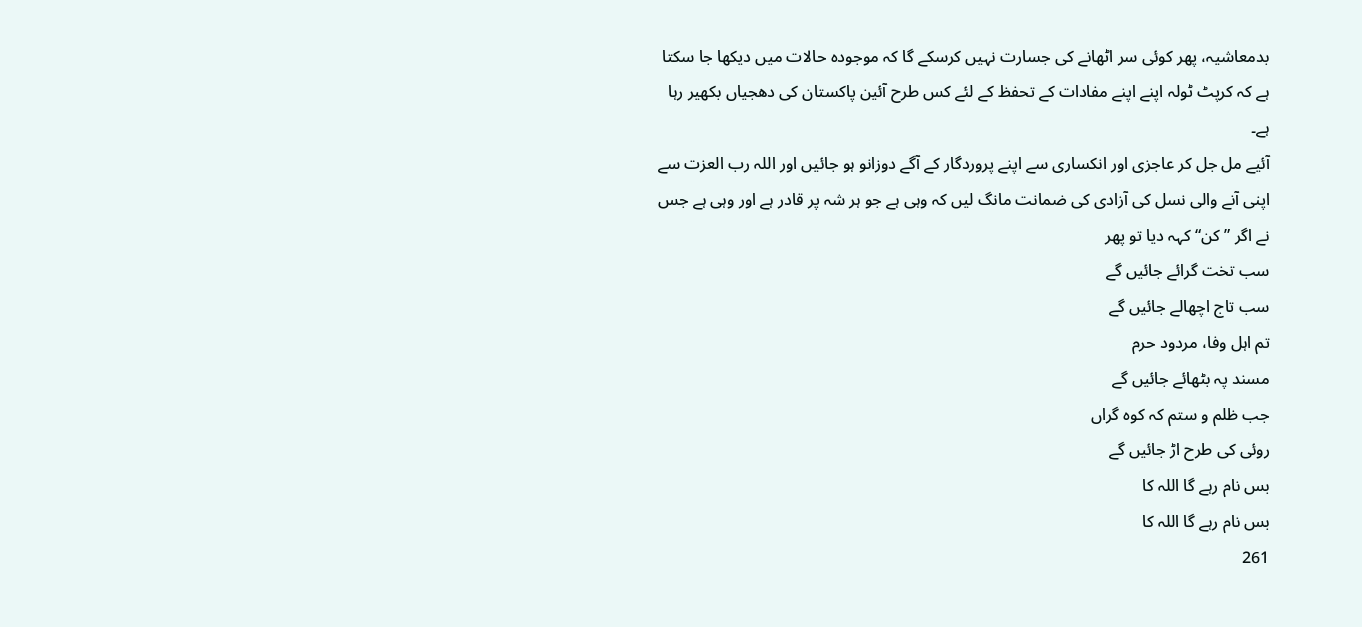بدمعاشیہ، پھر کوئی سر اٹھانے کی جسارت نہیں کرسکے گا کہ موجودہ حالات میں دیکھا جا سکتا ہے کہ کرپٹ ٹولہ اپنے اپنے مفادات کے تحفظ کے لئے کس طرح آئین پاکستان کی دھجیاں بکھیر رہا ہے۔
آئیے مل جل کر عاجزی اور انکساری سے اپنے پروردگار کے آگے دوزانو ہو جائیں اور اللہ رب العزت سے اپنی آنے والی نسل کی آزادی کی ضمانت مانگ لیں کہ وہی ہے جو ہر شہ پر قادر ہے اور وہی ہے جس نے اگر ”کن“ کہہ دیا تو پھر
سب تخت گرائے جائیں گے
سب تاج اچھالے جائیں گے
تم اہل وفا، مردود حرم
مسند پہ بٹھائے جائیں گے
جب ظلم و ستم کہ کوہ گراں
روئی کی طرح اڑ جائیں گے
بس نام رہے گا اللہ کا
بس نام رہے گا اللہ کا
261